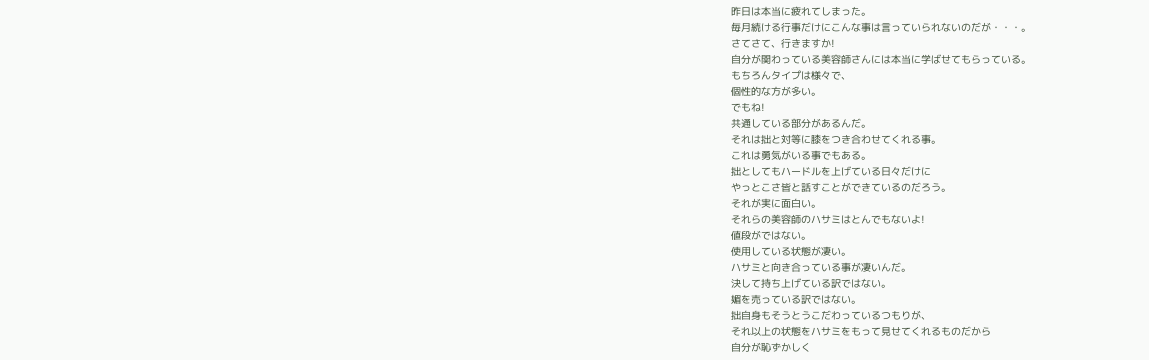昨日は本当に疲れてしまった。
毎月続ける行事だけにこんな事は言っていられないのだが・・・。
さてさて、行きますか!
自分が関わっている美容師さんには本当に学ばせてもらっている。
もちろんタイプは様々で、
個性的な方が多い。
でもね!
共通している部分があるんだ。
それは拙と対等に膝をつき合わせてくれる事。
これは勇気がいる事でもある。
拙としてもハードルを上げている日々だけに
やっとこさ皆と話すことができているのだろう。
それが実に面白い。
それらの美容師のハサミはとんでもないよ!
値段がではない。
使用している状態が凄い。
ハサミと向き合っている事が凄いんだ。
決して持ち上げている訳ではない。
媚を売っている訳ではない。
拙自身もそうとうこだわっているつもりが、
それ以上の状態をハサミをもって見せてくれるものだから
自分が恥ずかしく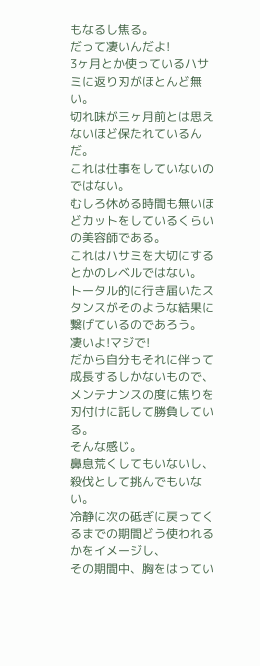もなるし焦る。
だって凄いんだよ!
3ヶ月とか使っているハサミに返り刃がほとんど無い。
切れ味が三ヶ月前とは思えないほど保たれているんだ。
これは仕事をしていないのではない。
むしろ休める時間も無いほどカットをしているくらいの美容師である。
これはハサミを大切にするとかのレベルではない。
トータル的に行き届いたスタンスがそのような結果に繋げているのであろう。
凄いよ!マジで!
だから自分もそれに伴って成長するしかないもので、
メンテナンスの度に焦りを刃付けに託して勝負している。
そんな感じ。
鼻息荒くしてもいないし、殺伐として挑んでもいない。
冷静に次の砥ぎに戻ってくるまでの期間どう使われるかをイメージし、
その期間中、胸をはってい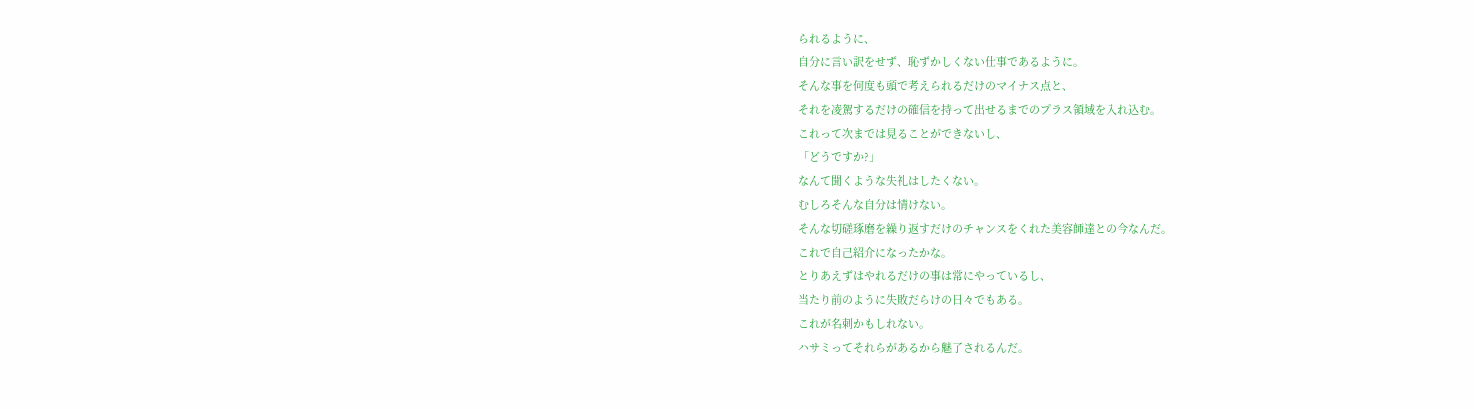られるように、
自分に言い訳をせず、恥ずかしくない仕事であるように。
そんな事を何度も頭で考えられるだけのマイナス点と、
それを凌駕するだけの確信を持って出せるまでのプラス領域を入れ込む。
これって次までは見ることができないし、
「どうですか?」
なんて聞くような失礼はしたくない。
むしろそんな自分は情けない。
そんな切磋琢磨を繰り返すだけのチャンスをくれた美容師達との今なんだ。
これで自己紹介になったかな。
とりあえずはやれるだけの事は常にやっているし、
当たり前のように失敗だらけの日々でもある。
これが名刺かもしれない。
ハサミってそれらがあるから魅了されるんだ。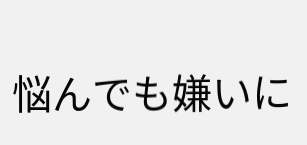悩んでも嫌いに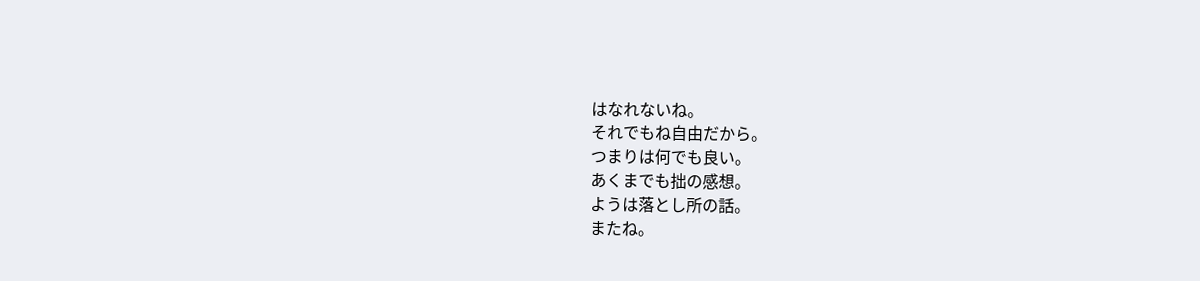はなれないね。
それでもね自由だから。
つまりは何でも良い。
あくまでも拙の感想。
ようは落とし所の話。
またね。